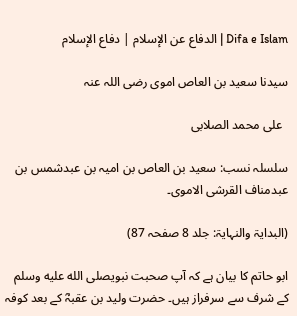Difa e Islam | الدفاع عن الإسلام | دفاع الإسلام

سیدنا سعید بن العاص اموی رضی اللہ عنہ

  علی محمد الصلابی

سلسلہ نسب: سعید بن العاص بن امیہ بن عبدشمس بن عبدمناف القرشی الاموی۔

(البدایۃ والنہایۃ: جلد 8 صفحہ 87)

ابو حاتم کا بیان ہے کہ آپ صحبت نبویصلى الله عليه وسلم کے شرف سے سرفراز ہیں۔ حضرت ولید بن عقبہؓ کے بعد کوفہ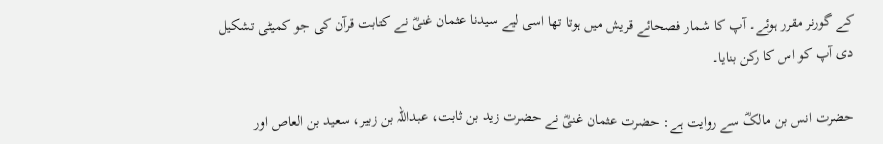کے گورنر مقرر ہوئے۔ آپ کا شمار فصحائے قریش میں ہوتا تھا اسی لیے سیدنا عثمان غنیؓ نے کتابت قرآن کی جو کمیٹی تشکیل دی آپ کو اس کا رکن بنایا۔

حضرت انس بن مالکؓ سے روایت ہے: حضرت عثمان غنیؓ نے حضرت زید بن ثابت، عبداللہ بن زبیر، سعید بن العاص اور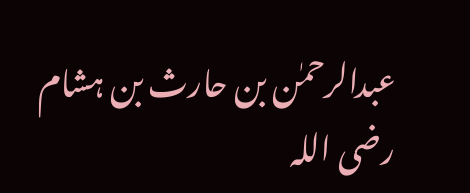عبدالرحمٰن بن حارث بن ہشام رضی اللہ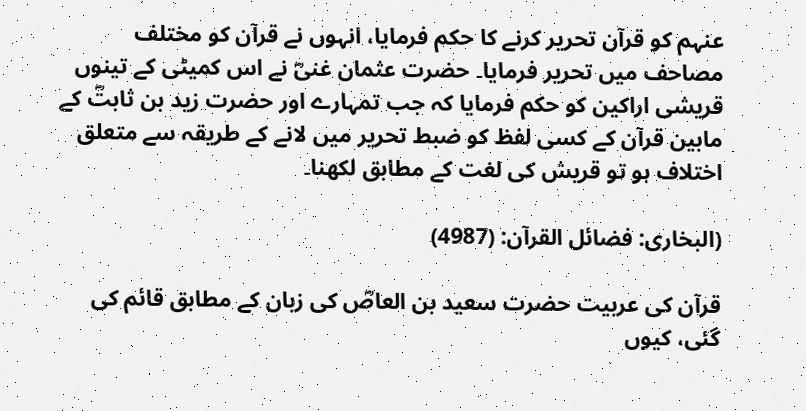عنہم کو قرآن تحریر کرنے کا حکم فرمایا، انہوں نے قرآن کو مختلف مصاحف میں تحریر فرمایا۔ حضرت عثمان غنیؓ نے اس کمیٹی کے تینوں قریشی اراکین کو حکم فرمایا کہ جب تمہارے اور حضرت زید بن ثابتؓ کے مابین قرآن کے کسی لفظ کو ضبط تحریر میں لانے کے طریقہ سے متعلق اختلاف ہو تو قریش کی لغت کے مطابق لکھنا۔

(البخاری: فضائل القرآن: (4987)

قرآن کی عربیت حضرت سعید بن العاصؓ کی زبان کے مطابق قائم کی گئی، کیوں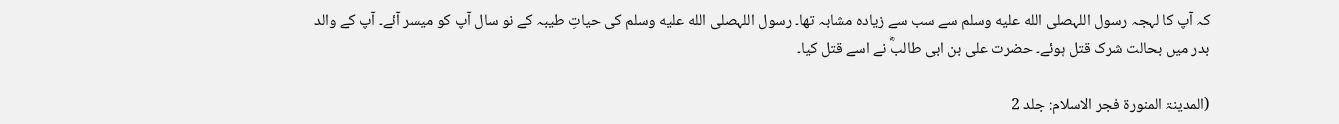کہ آپ کا لہجہ رسول اللہصلى الله عليه وسلم سے سب سے زیادہ مشابہ تھا۔ رسول اللہصلى الله عليه وسلم کی حیاتِ طیبہ کے نو سال آپ کو میسر آئے۔ آپ کے والد بدر میں بحالت شرک قتل ہوئے۔ حضرت علی بن ابی طالبؓ نے اسے قتل کیا۔

(المدینۃ المنورۃ فجر الاسلام: جلد 2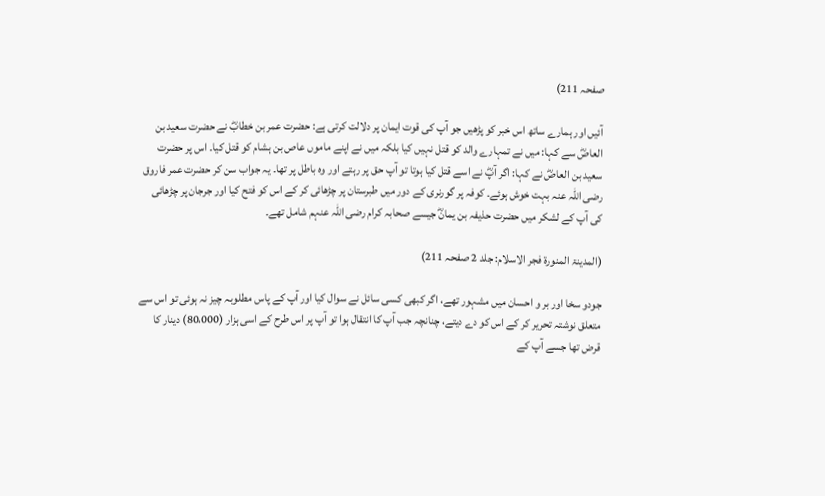صفحہ 211)

آئیں اور ہمارے ساتھ اس خبر کو پڑھیں جو آپ کی قوت ایمان پر دلالت کرتی ہے: حضرت عمر بن خطابؓ نے حضرت سعید بن العاصؓ سے کہا: میں نے تمہارے والد کو قتل نہیں کیا بلکہ میں نے اپنے ماموں عاص بن ہشام کو قتل کیا۔ اس پر حضرت سعید بن العاصؓ نے کہا: اگر آپؓ نے اسے قتل کیا ہوتا تو آپ حق پر رہتے اور وہ باطل پر تھا۔ یہ جواب سن کر حضرت عمر فاروق رضی اللہ عنہ بہت خوش ہوئے۔ کوفہ پر گورنری کے دور میں طبرستان پر چڑھائی کر کے اس کو فتح کیا اور جرجان پر چڑھائی کی آپ کے لشکر میں حضرت حذیفہ بن یمانؓ جیسے صحابہ کرام رضی اللہ عنہم شامل تھے۔

(المدینۃ المنورۃ فجر الاسلام: جلد 2 صفحہ 211)

جودو سخا اور بر و احسان میں مشہور تھے، اگر کبھی کسی سائل نے سوال کیا اور آپ کے پاس مطلوبہ چیز نہ ہوئی تو اس سے متعلق نوشتہ تحریر کر کے اس کو دے دیتے، چنانچہ جب آپ کا انتقال ہوا تو آپ پر اس طرح کے اسی ہزار (80،000) دینار کا قرض تھا جسے آپ کے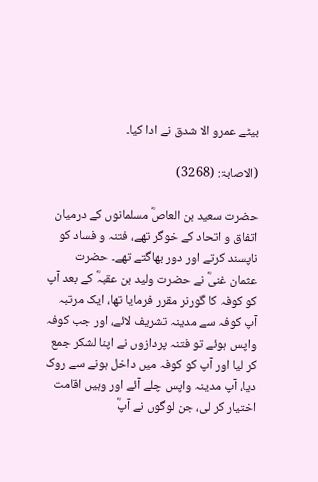بیٹے عمرو الا شدق نے ادا کیا۔

(الاصابۃ: (3268)

حضرت سعید بن العاصؓ مسلمانوں کے درمیان اتفاق و اتحاد کے خوگر تھے، فتنہ و فساد کو ناپسند کرتے اور دور بھاگتے تھے۔ حضرت عثمان غنیؓ نے حضرت ولید بن عقبہؓ کے بعد آپ کو کوفہ کا گورنر مقرر فرمایا تھا، ایک مرتبہ آپ کوفہ سے مدینہ تشریف لائے، اور جب کوفہ واپس ہوئے تو فتنہ پردازوں نے اپنا لشکر جمع کر لیا اور آپ کو کوفہ میں داخل ہونے سے روک دیا، آپ مدینہ واپس چلے آئے اور وہیں اقامت اختیار کر لی، جن لوگوں نے آپؓ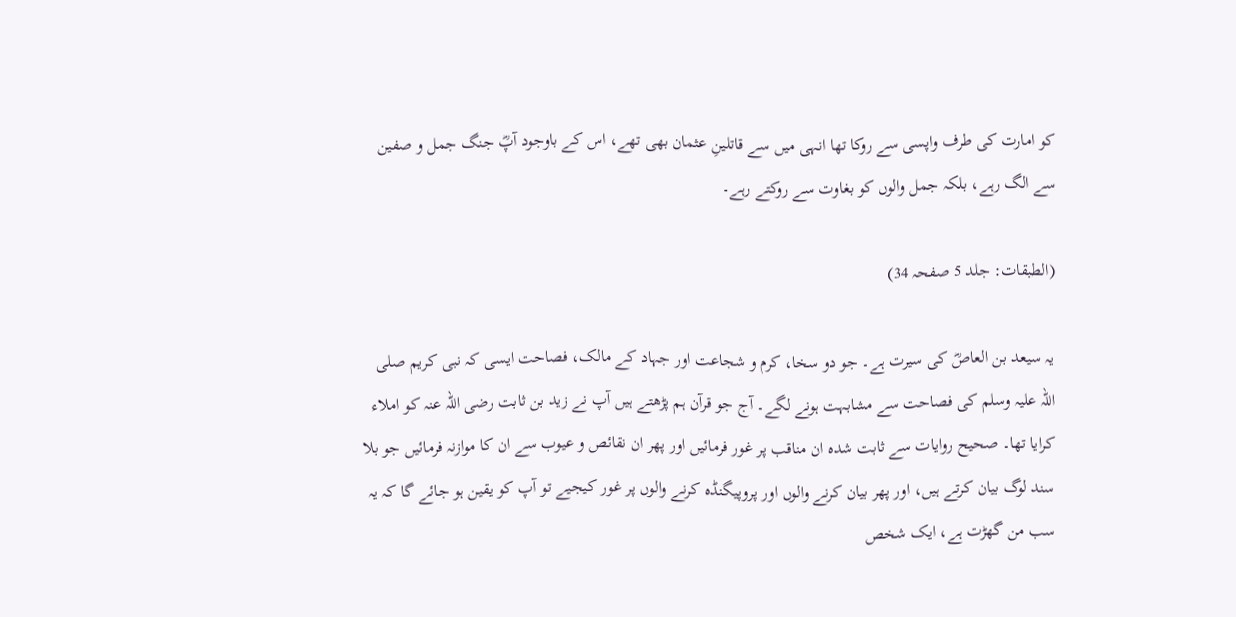کو امارت کی طرف واپسی سے روکا تھا انہی میں سے قاتلینِ عثمان بھی تھے، اس کے باوجود آپؓ جنگ جمل و صفین سے الگ رہے، بلکہ جمل والوں کو بغاوت سے روکتے رہے۔

(الطبقات: جلد 5 صفحہ 34)

یہ سیعد بن العاصؓ کی سیرت ہے۔ جو دو سخا، کرم و شجاعت اور جہاد کے مالک، فصاحت ایسی کہ نبی کریم صلی اللہ علیہ وسلم کی فصاحت سے مشابہت ہونے لگے۔ آج جو قرآن ہم پڑھتے ہیں آپ نے زید بن ثابت رضی اللہ عنہ کو املاء کرایا تھا۔ صحیح روایات سے ثابت شدہ ان مناقب پر غور فرمائیں اور پھر ان نقائص و عیوب سے ان کا موازنہ فرمائیں جو بلا سند لوگ بیان کرتے ہیں، اور پھر بیان کرنے والوں اور پروپیگنڈہ کرنے والوں پر غور کیجیے تو آپ کو یقین ہو جائے گا کہ یہ سب من گھڑت ہے، ایک شخص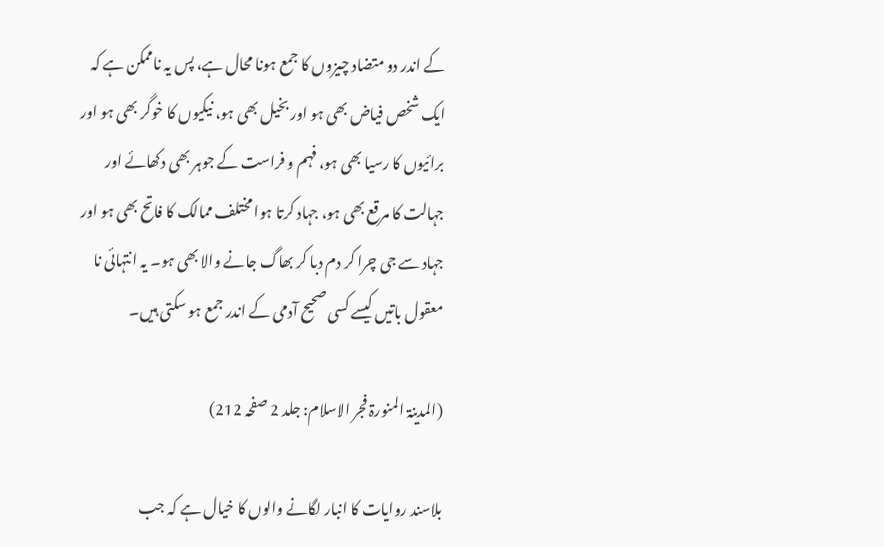کے اندر دو متضاد چیزوں کا جمع ہونا محال ہے، پس یہ ناممکن ہے کہ ایک شخص فیاض بھی ہو اور بخیل بھی ہو، نیکیوں کا خوگر بھی ہو اور برائیوں کا رسیا بھی ہو، فہم و فراست کے جوہر بھی دکھائے اور جہالت کا مرقع بھی ہو، جہاد کرتا ہوا مختلف ممالک کا فاتح بھی ہو اور جہاد سے جی چرا کر دم دبا کر بھاگ جانے والا بھی ہو۔ یہ انتہائی نا معقول باتیں کیسے کسی صحیح آدمی کے اندر جمع ہو سکتی ہیں۔

(المدینۃ المنورۃ فجر الاسلام: جلد 2 صفحہ 212)

بلاسند روایات کا انبار لگانے والوں کا خیال ہے کہ جب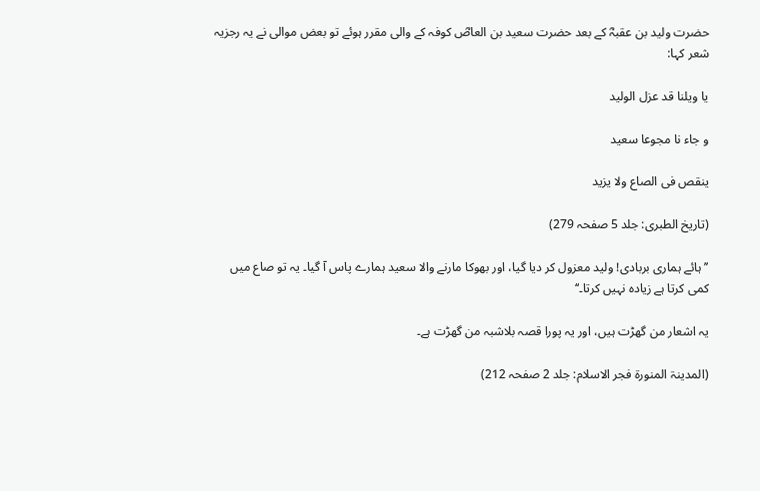حضرت ولید بن عقبہؓ کے بعد حضرت سعید بن العاصؓ کوفہ کے والی مقرر ہوئے تو بعض موالی نے یہ رجزیہ شعر کہا:

یا ویلنا قد عزل الولید

و جاء نا مجوعا سعید

ینقص فی الصاع ولا یزید

(تاریخ الطبری: جلد 5 صفحہ 279)

’’ہائے ہماری بربادی! ولید معزول کر دیا گیا، اور بھوکا مارنے والا سعید ہمارے پاس آ گیا۔ یہ تو صاع میں کمی کرتا ہے زیادہ نہیں کرتا۔‘‘

یہ اشعار من گھڑت ہیں، اور یہ پورا قصہ بلاشبہ من گھڑت ہے۔

(المدینۃ المنورۃ فجر الاسلام: جلد 2 صفحہ 212)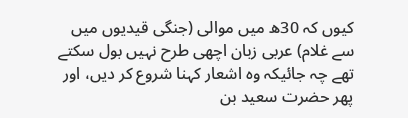کیوں کہ 30ھ میں موالی (جنگی قیدیوں میں سے غلام) عربی زبان اچھی طرح نہیں بول سکتے تھے چہ جائیکہ وہ اشعار کہنا شروع کر دیں، اور پھر حضرت سعید بن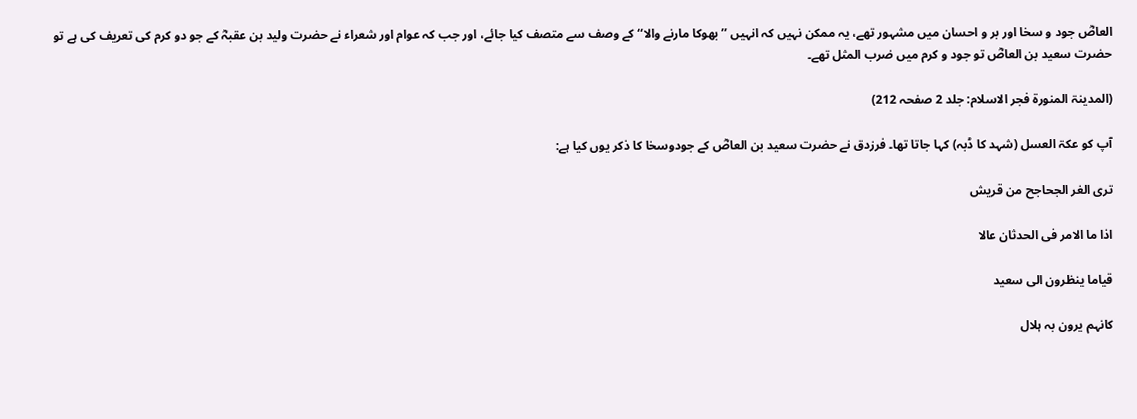العاصؓ جود و سخا اور بر و احسان میں مشہور تھے، یہ ممکن نہیں کہ انہیں ’’بھوکا مارنے والا‘‘ کے وصف سے متصف کیا جائے، اور جب کہ عوام اور شعراء نے حضرت ولید بن عقبہؓ کے جو دو کرم کی تعریف کی ہے تو حضرت سعید بن العاصؓ تو جود و کرم میں ضرب المثل تھے۔

(المدینۃ المنورۃ فجر الاسلام: جلد 2 صفحہ 212)

آپ کو عکۃ العسل (شہد کا ڈبہ) کہا جاتا تھا۔ فرزدق نے حضرت سعید بن العاصؓ کے جودوسخا کا ذکر یوں کیا ہے:

تری الغر الجحاجح من قریش

اذا ما الامر فی الحدثان عالا

قیاما ینظرون الی سعید

کانہم یرون بہ ہلال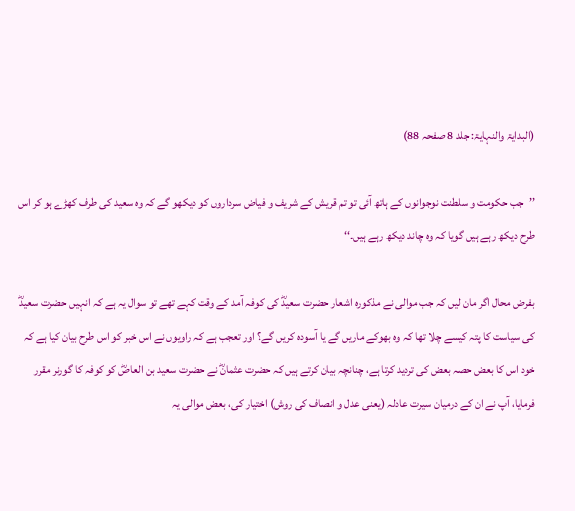(البدایۃ والنہایۃ: جلد 8 صفحہ 88)

’’جب حکومت و سلطنت نوجوانوں کے ہاتھ آئی تو تم قریش کے شریف و فیاض سرداروں کو دیکھو گے کہ وہ سعید کی طرف کھڑے ہو کر اس طرح دیکھ رہے ہیں گویا کہ وہ چاند دیکھ رہے ہیں۔‘‘

بفرض محال اگر مان لیں کہ جب موالی نے مذکورہ اشعار حضرت سعیدؓ کی کوفہ آمد کے وقت کہے تھے تو سوال یہ ہے کہ انہیں حضرت سعیدؓ کی سیاست کا پتہ کیسے چلا تھا کہ وہ بھوکے ماریں گے یا آسودہ کریں گے؟ اور تعجب ہے کہ راویوں نے اس خبر کو اس طرح بیان کیا ہے کہ خود اس کا بعض حصہ بعض کی تردید کرتا ہے، چنانچہ بیان کرتے ہیں کہ حضرت عثمانؓ نے حضرت سعید بن العاصؓ کو کوفہ کا گورنر مقرر فرمایا، آپ نے ان کے درمیان سیرت عادلہ (یعنی عدل و انصاف کی روش) اختیار کی، بعض موالی یہ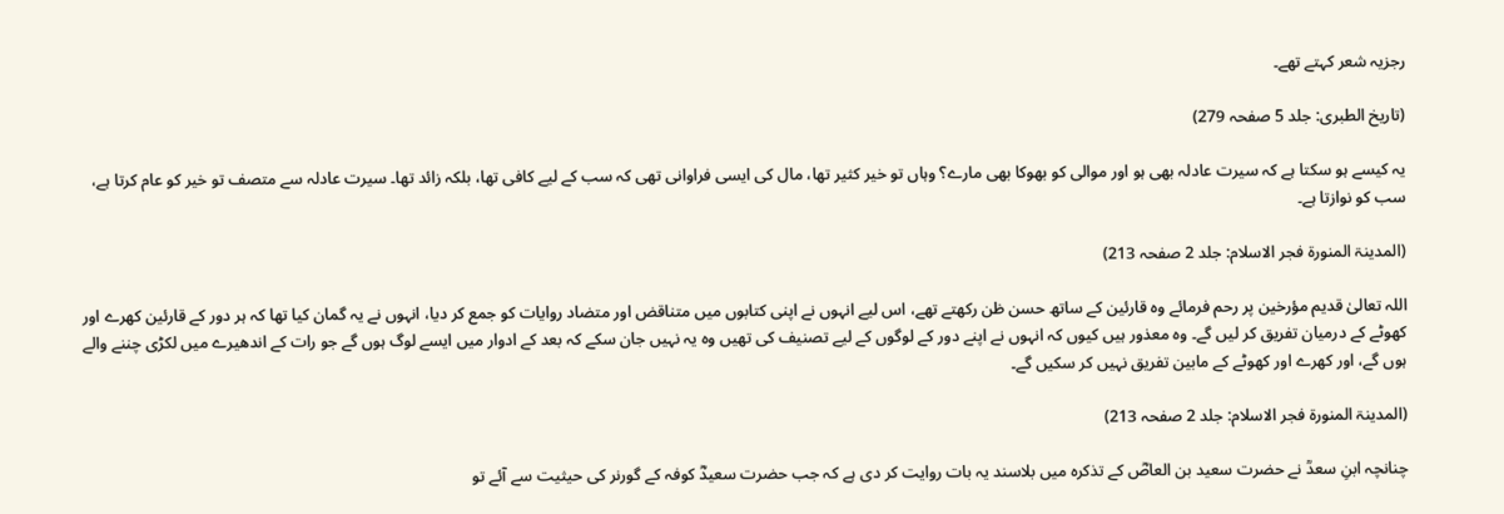رجزیہ شعر کہتے تھے۔

(تاریخ الطبری: جلد 5 صفحہ 279)

یہ کیسے ہو سکتا ہے کہ سیرت عادلہ بھی ہو اور موالی کو بھوکا بھی مارے؟ وہاں تو خیر کثیر تھا، مال کی ایسی فراوانی تھی کہ سب کے لیے کافی تھا، بلکہ زائد تھا۔ سیرت عادلہ سے متصف تو خیر کو عام کرتا ہے، سب کو نوازتا ہے۔

(المدینۃ المنورۃ فجر الاسلام: جلد 2 صفحہ 213)

اللہ تعالیٰ قدیم مؤرخین پر رحم فرمائے وہ قارئین کے ساتھ حسن ظن رکھتے تھے، اس لیے انہوں نے اپنی کتابوں میں متناقض اور متضاد روایات کو جمع کر دیا، انہوں نے یہ گمان کیا تھا کہ ہر دور کے قارئین کھرے اور کھوٹے کے درمیان تفریق کر لیں گے۔ وہ معذور ہیں کیوں کہ انہوں نے اپنے دور کے لوگوں کے لیے تصنیف کی تھیں وہ یہ نہیں جان سکے کہ بعد کے ادوار میں ایسے لوگ ہوں گے جو رات کے اندھیرے میں لکڑی چننے والے ہوں گے، اور کھرے اور کھوٹے کے مابین تفریق نہیں کر سکیں گے۔

(المدینۃ المنورۃ فجر الاسلام: جلد 2 صفحہ 213)

چنانچہ ابنِ سعدؒ نے حضرت سعید بن العاصؓ کے تذکرہ میں بلاسند یہ بات روایت کر دی ہے کہ جب حضرت سعیدؓ کوفہ کے گورنر کی حیثیت سے آئے تو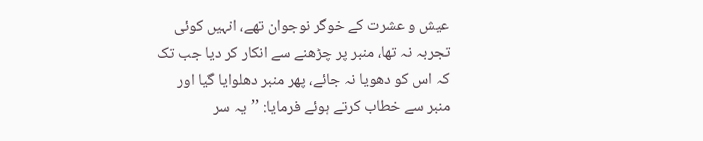عیش و عشرت کے خوگر نوجوان تھے، انہیں کوئی تجربہ نہ تھا، منبر پر چڑھنے سے انکار کر دیا جب تک کہ اس کو دھویا نہ جائے، پھر منبر دھلوایا گیا اور منبر سے خطاب کرتے ہوئے فرمایا: ’’یہ سر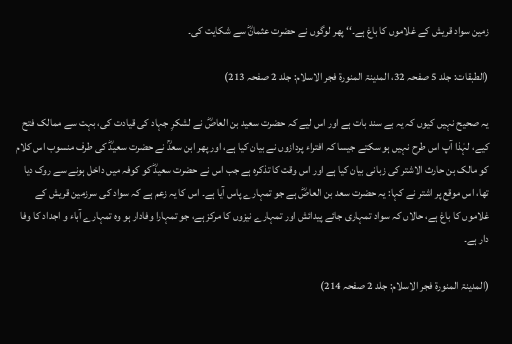زمین سواد قریش کے غلاموں کا باغ ہے۔‘‘ پھر لوگوں نے حضرت عثمانؓ سے شکایت کی۔

(الطبقات: جلد 5 صفحہ 32، المدینۃ المنورۃ فجر الاسلام: جلد 2 صفحہ 213)

یہ صحیح نہیں کیوں کہ یہ بے سند بات ہے اور اس لیے کہ حضرت سعید بن العاصؓ نے لشکرِ جہاد کی قیادت کی، بہت سے ممالک فتح کیے، لہٰذا آپ اس طرح نہیں ہو سکتے جیسا کہ افتراء پردازوں نے بیان کیا ہے، اور پھر ابن سعدؒ نے حضرت سعیدؓ کی طرف منسوب اس کلام کو مالک بن حارث الاشتر کی زبانی بیان کیا ہے اور اس وقت کا تذکرہ ہے جب اس نے حضرت سعیدؓ کو کوفہ میں داخل ہونے سے روک دیا تھا، اس موقع پر اشتر نے کہا: یہ حضرت سعد بن العاصؓ ہے جو تمہارے پاس آیا ہے۔ اس کا یہ زعم ہے کہ سواد کی سرزمین قریش کے غلاموں کا باغ ہے، حالاں کہ سواد تمہاری جائے پیدائش اور تمہارے نیزوں کا مرکز ہے، جو تمہارا وفادار ہو وہ تمہارے آباء و اجداد کا وفا دار ہے۔

(المدینۃ المنورۃ فجر الاسلام: جلد 2 صفحہ 214)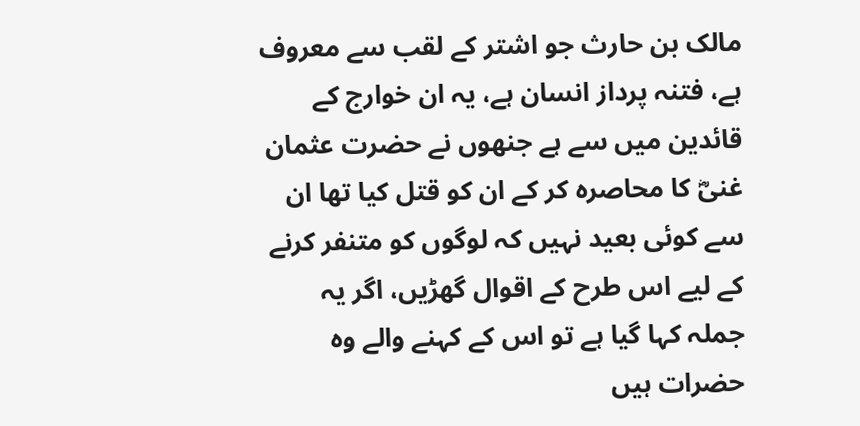مالک بن حارث جو اشتر کے لقب سے معروف ہے، فتنہ پرداز انسان ہے، یہ ان خوارج کے قائدین میں سے ہے جنھوں نے حضرت عثمان غنیؓ کا محاصرہ کر کے ان کو قتل کیا تھا ان سے کوئی بعید نہیں کہ لوگوں کو متنفر کرنے کے لیے اس طرح کے اقوال گھڑیں، اگر یہ جملہ کہا گیا ہے تو اس کے کہنے والے وہ حضرات ہیں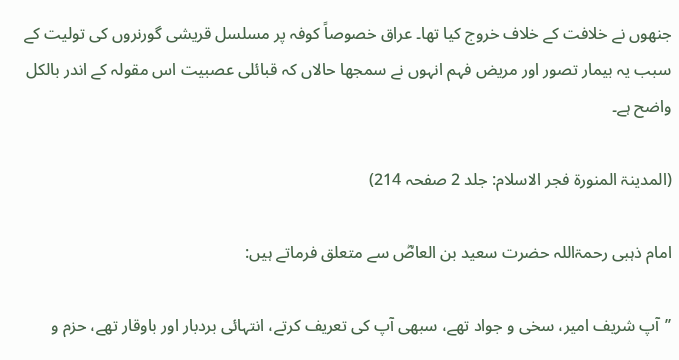جنھوں نے خلافت کے خلاف خروج کیا تھا۔ عراق خصوصاً کوفہ پر مسلسل قریشی گورنروں کی تولیت کے سبب یہ بیمار تصور اور مریض فہم انہوں نے سمجھا حالاں کہ قبائلی عصبیت اس مقولہ کے اندر بالکل واضح ہے۔

(المدینۃ المنورۃ فجر الاسلام: جلد 2 صفحہ 214)

امام ذہبی رحمۃاللہ حضرت سعید بن العاصؓ سے متعلق فرماتے ہیں:

’’آپ شریف امیر، سخی و جواد تھے، سبھی آپ کی تعریف کرتے، انتہائی بردبار اور باوقار تھے، حزم و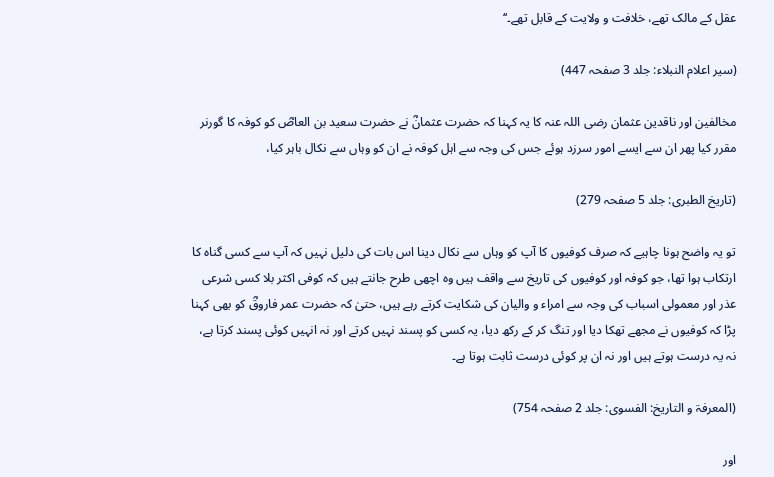عقل کے مالک تھے، خلافت و ولایت کے قابل تھے۔‘‘

(سیر اعلام النبلاء: جلد 3 صفحہ 447)

مخالفین اور ناقدین عثمان رضی اللہ عنہ کا یہ کہنا کہ حضرت عثمانؓ نے حضرت سعید بن العاصؓ کو کوفہ کا گورنر مقرر کیا پھر ان سے ایسے امور سرزد ہوئے جس کی وجہ سے اہل کوفہ نے ان کو وہاں سے نکال باہر کیا،

(تاریخ الطبری: جلد 5 صفحہ 279)

تو یہ واضح ہونا چاہیے کہ صرف کوفیوں کا آپ کو وہاں سے نکال دینا اس بات کی دلیل نہیں کہ آپ سے کسی گناہ کا ارتکاب ہوا تھا، جو کوفہ اور کوفیوں کی تاریخ سے واقف ہیں وہ اچھی طرح جانتے ہیں کہ کوفی اکثر بلا کسی شرعی عذر اور معمولی اسباب کی وجہ سے امراء و والیان کی شکایت کرتے رہے ہیں، حتیٰ کہ حضرت عمر فاروقؓ کو بھی کہنا پڑا کہ کوفیوں نے مجھے تھکا دیا اور تنگ کر کے رکھ دیا، یہ کسی کو پسند نہیں کرتے اور نہ انہیں کوئی پسند کرتا ہے، نہ یہ درست ہوتے ہیں اور نہ ان پر کوئی درست ثابت ہوتا ہے۔

(المعرفۃ و التاریخ: الفسوی: جلد 2 صفحہ 754)

اور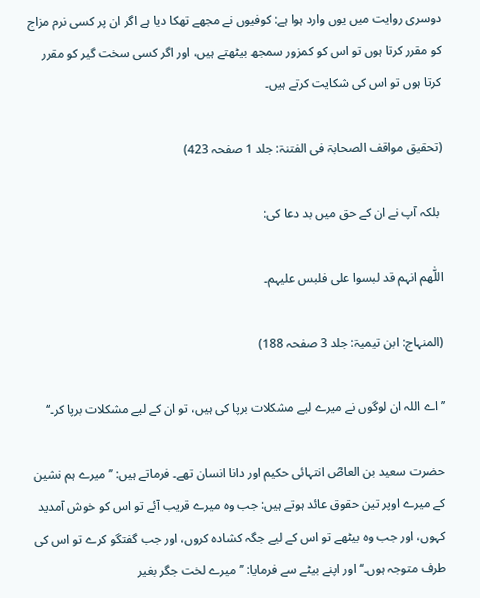دوسری روایت میں یوں وارد ہوا ہے: کوفیوں نے مجھے تھکا دیا ہے اگر ان پر کسی نرم مزاج کو مقرر کرتا ہوں تو اس کو کمزور سمجھ بیٹھتے ہیں، اور اگر کسی سخت گیر کو مقرر کرتا ہوں تو اس کی شکایت کرتے ہیں۔

(تحقیق مواقف الصحابۃ فی الفتنۃ: جلد 1 صفحہ 423)

 بلکہ آپ نے ان کے حق میں بد دعا کی:

اللّٰهم انہم قد لبسوا علی فلبس علیہم۔

(المنہاج: ابن تیمیۃ: جلد 3 صفحہ 188)

’’اے اللہ ان لوگوں نے میرے لیے مشکلات برپا کی ہیں، تو ان کے لیے مشکلات برپا کر۔‘‘

حضرت سعید بن العاصؓ انتہائی حکیم اور دانا انسان تھے۔ فرماتے ہیں: ’’میرے ہم نشین کے میرے اوپر تین حقوق عائد ہوتے ہیں: جب وہ میرے قریب آئے تو اس کو خوش آمدید کہوں، اور جب وہ بیٹھے تو اس کے لیے جگہ کشادہ کروں، اور جب گفتگو کرے تو اس کی طرف متوجہ ہوں۔‘‘ اور اپنے بیٹے سے فرمایا: ’’میرے لخت جگر بغیر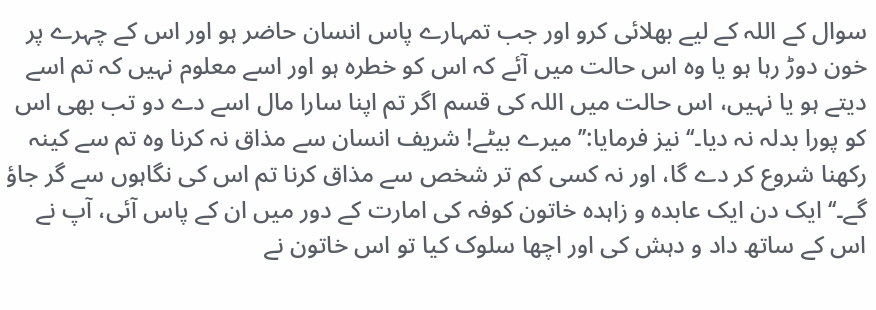سوال کے اللہ کے لیے بھلائی کرو اور جب تمہارے پاس انسان حاضر ہو اور اس کے چہرے پر خون دوڑ رہا ہو یا وہ اس حالت میں آئے کہ اس کو خطرہ ہو اور اسے معلوم نہیں کہ تم اسے دیتے ہو یا نہیں، اس حالت میں اللہ کی قسم اگر تم اپنا سارا مال اسے دے دو تب بھی اس کو پورا بدلہ نہ دیا۔‘‘ نیز فرمایا:’’ میرے بیٹے! شریف انسان سے مذاق نہ کرنا وہ تم سے کینہ رکھنا شروع کر دے گا، اور نہ کسی کم تر شخص سے مذاق کرنا تم اس کی نگاہوں سے گر جاؤ گے۔‘‘ ایک دن ایک عابدہ و زاہدہ خاتون کوفہ کی امارت کے دور میں ان کے پاس آئی، آپ نے اس کے ساتھ داد و دہش کی اور اچھا سلوک کیا تو اس خاتون نے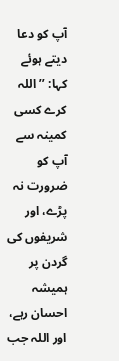آپ کو دعا دیتے ہوئے کہا: ’’اللہ کرے کسی کمینہ سے آپ کو ضرورت نہ پڑے، اور شریفوں کی گردن پر ہمیشہ احسان رہے، اور اللہ جب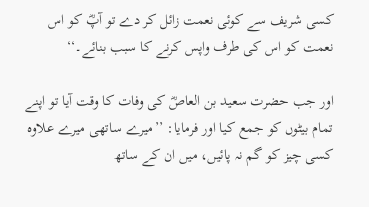کسی شریف سے کوئی نعمت زائل کر دے تو آپؓ کو اس نعمت کو اس کی طرف واپس کرنے کا سبب بنائے۔‘‘

اور جب حضرت سعید بن العاصؓ کی وفات کا وقت آیا تو اپنے تمام بیٹوں کو جمع کیا اور فرمایا: ’’میرے ساتھی میرے علاوہ کسی چیز کو گم نہ پائیں، میں ان کے ساتھ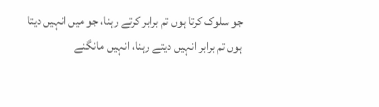جو سلوک کرتا ہوں تم برابر کرتے رہنا، جو میں انہیں دیتا ہوں تم برابر انہیں دیتے رہنا، انہیں مانگنے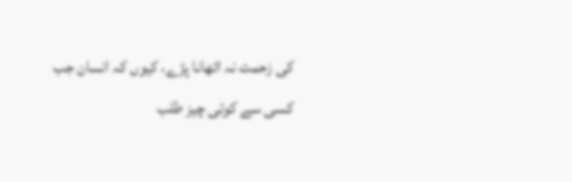کی زحمت نہ اٹھانا پڑے، کیوں کہ انسان جب کسی سے کوئی چیز طلب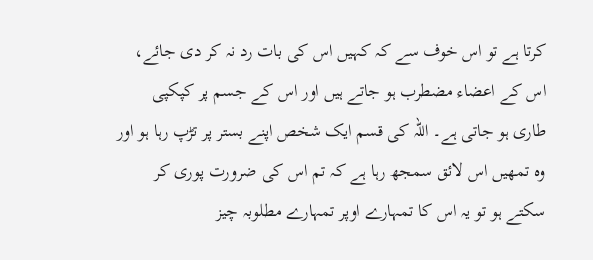کرتا ہے تو اس خوف سے کہ کہیں اس کی بات رد نہ کر دی جائے، اس کے اعضاء مضطرب ہو جاتے ہیں اور اس کے جسم پر کپکپی طاری ہو جاتی ہے۔ اللہ کی قسم ایک شخص اپنے بستر پر تڑپ رہا ہو اور وہ تمھیں اس لائق سمجھ رہا ہے کہ تم اس کی ضرورت پوری کر سکتے ہو تو یہ اس کا تمہارے اوپر تمہارے مطلوبہ چیز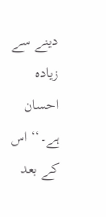دینے سے زیادہ احسان ہے۔‘‘ اس کے بعد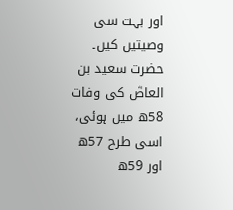اور بہت سی وصیتیں کیں۔ حضرت سعید بن العاصؓ کی وفات 58ھ میں ہوئی، اسی طرح 57ھ اور 59ھ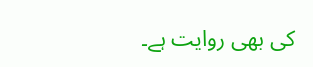کی بھی روایت ہے۔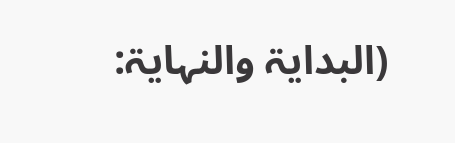(البدایۃ والنہایۃ: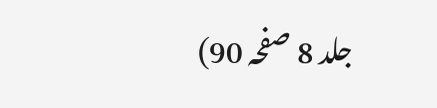جلد 8 صفحہ 90)